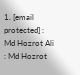1. [email protected] : Md Hozrot Ali : Md Hozrot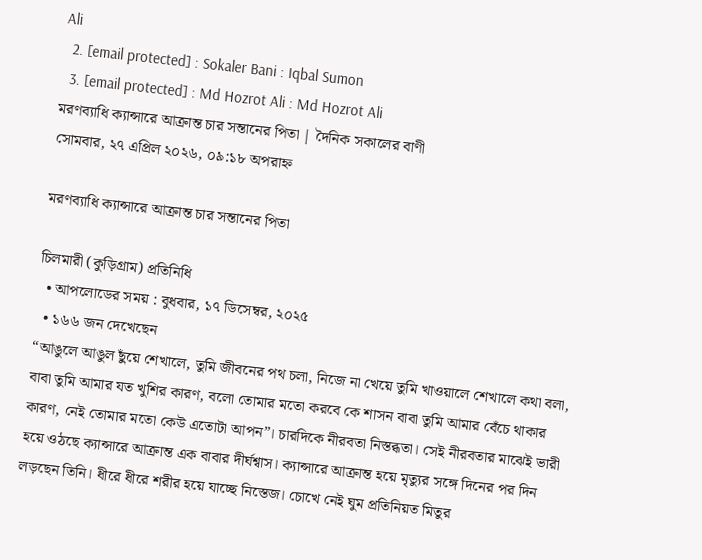Ali
  2. [email protected] : Sokaler Bani : Iqbal Sumon
  3. [email protected] : Md Hozrot Ali : Md Hozrot Ali
মরণব্যাধি ক্যান্সারে আক্রান্ত চার সন্তানের পিতা | দৈনিক সকালের বাণী
সোমবার, ২৭ এপ্রিল ২০২৬, ০৯:১৮ অপরাহ্ন

মরণব্যাধি ক্যান্সারে আক্রান্ত চার সন্তানের পিতা

চিলমারী (কুড়িগ্রাম) প্রতিনিধি
  • আপলোডের সময় : বুধবার, ১৭ ডিসেম্বর, ২০২৫
  • ১৬৬ জন দেখেছেন
“আঙুলে আঙুল ছুঁয়ে শেখালে, তুমি জীবনের পথ চলা, নিজে না খেয়ে তুমি খাওয়ালে শেখালে কথা বলা, বাবা তুমি আমার যত খুশির কারণ, বলো তোমার মতো করবে কে শাসন বাবা তুমি আমার বেঁচে থাকার কারণ, নেই তোমার মতো কেউ এতোটা আপন”। চারদিকে নীরবতা নিস্তব্ধতা। সেই নীরবতার মাঝেই ভারী হয়ে ওঠছে ক্যান্সারে আক্রান্ত এক বাবার দীর্ঘশ্বাস। ক্যান্সারে আক্রান্ত হয়ে মৃত্যুর সঙ্গে দিনের পর দিন লড়ছেন তিনি। ধীরে ধীরে শরীর হয়ে যাচ্ছে নিস্তেজ। চোখে নেই ঘুম প্রতিনিয়ত মিতুর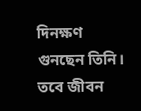দিনক্ষণ গুনছেন তিনি। তবে জীবন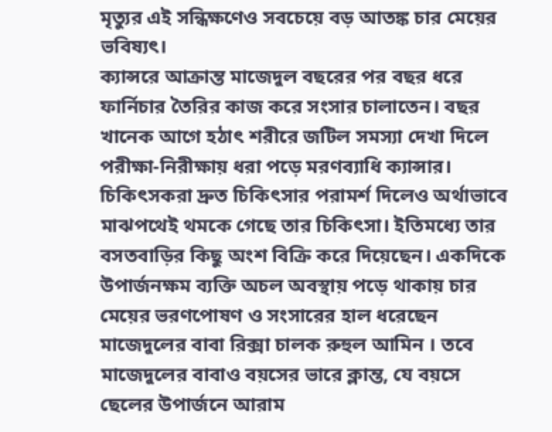মৃত্যুর এই সন্ধিক্ষণেও সবচেয়ে বড় আতঙ্ক চার মেয়ের  ভবিষ্যৎ।
ক্যান্সরে আক্রান্ত মাজেদুল বছরের পর বছর ধরে ফার্নিচার তৈরির কাজ করে সংসার চালাতেন। বছর খানেক আগে হঠাৎ শরীরে জটিল সমস্যা দেখা দিলে পরীক্ষা-নিরীক্ষায় ধরা পড়ে মরণব্যাধি ক্যান্সার। চিকিৎসকরা দ্রুত চিকিৎসার পরামর্শ দিলেও অর্থাভাবে মাঝপথেই থমকে গেছে তার চিকিৎসা। ইতিমধ্যে তার বসতবাড়ির কিছু অংশ বিক্রি করে দিয়েছেন। একদিকে উপার্জনক্ষম ব্যক্তি অচল অবস্থায় পড়ে থাকায় চার মেয়ের ভরণপোষণ ও সংসারের হাল ধরেছেন মাজেদুলের বাবা রিক্সা চালক রুহুল আমিন । তবে মাজেদুলের বাবাও বয়সের ভারে ক্লান্ত, যে বয়সে ছেলের উপার্জনে আরাম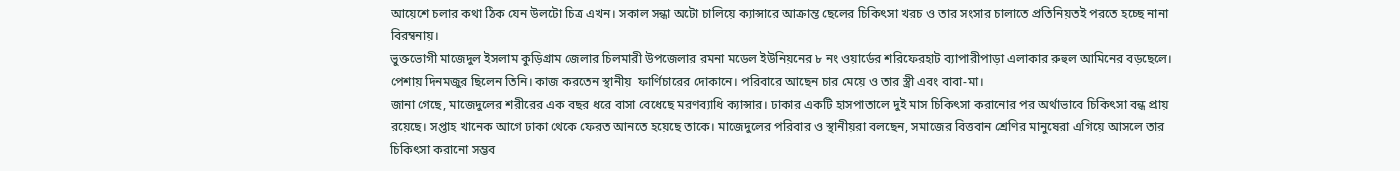আয়েশে চলার কথা ঠিক যেন উলটো চিত্র এখন। সকাল সন্ধা অটো চালিয়ে ক্যান্সারে আক্রান্ত ছেলের চিকিৎসা খরচ ও তার সংসার চালাতে প্রতিনিয়তই পরতে হচ্ছে নানা বিরম্বনায়।
ভুক্তভোগী মাজেদুল ইসলাম কুড়িগ্রাম জেলার চিলমারী উপজেলার রমনা মডেল ইউনিয়নের ৮ নং ওয়ার্ডের শরিফেরহাট ব্যাপারীপাড়া এলাকার রুহুল আমিনের বড়ছেলে। পেশায় দিনমজুর ছিলেন তিনি। কাজ করতেন স্থানীয়  ফার্ণিচারের দোকানে। পরিবারে আছেন চার মেয়ে ও তার স্ত্রী এবং বাবা-মা।
জানা গেছে, মাজেদুলের শরীরের এক বছর ধরে বাসা বেধেছে মরণব্যাধি ক্যান্সার। ঢাকার একটি হাসপাতালে দুই মাস চিকিৎসা করানোর পর অর্থাভাবে চিকিৎসা বন্ধ প্রায় রয়েছে। সপ্তাহ খানেক আগে ঢাকা থেকে ফেরত আনতে হয়েছে তাকে। মাজেদুলের পরিবার ও স্থানীয়রা বলছেন, সমাজের বিত্তবান শ্রেণির মানুষেরা এগিয়ে আসলে তার চিকিৎসা করানো সম্ভব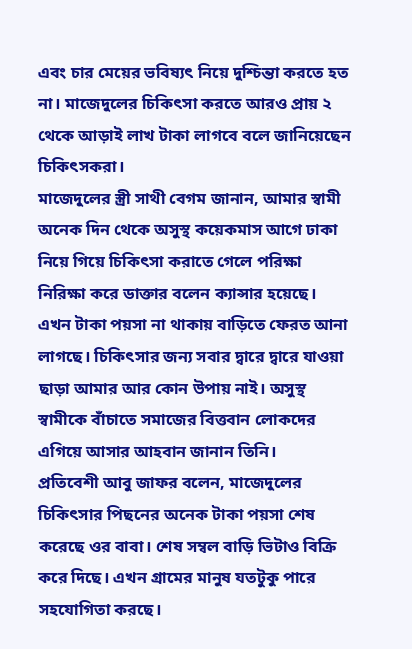এবং চার মেয়ের ভবিষ্যৎ নিয়ে দুশ্চিন্তা করতে হত না। মাজেদুলের চিকিৎসা করতে আরও প্রায় ২ থেকে আড়াই লাখ টাকা লাগবে বলে জানিয়েছেন চিকিৎসকরা।
মাজেদুলের স্ত্রী সাথী বেগম জানান, আমার স্বামী অনেক দিন থেকে অসুস্থ কয়েকমাস আগে ঢাকা নিয়ে গিয়ে চিকিৎসা করাতে গেলে পরিক্ষা নিরিক্ষা করে ডাক্তার বলেন ক্যান্সার হয়েছে। এখন টাকা পয়সা না থাকায় বাড়িতে ফেরত আনা লাগছে। চিকিৎসার জন্য সবার দ্বারে দ্বারে যাওয়া ছাড়া আমার আর কোন উপায় নাই। অসুস্থ স্বামীকে বাঁচাতে সমাজের বিত্তবান লোকদের এগিয়ে আসার আহবান জানান তিনি।
প্রতিবেশী আবু জাফর বলেন, মাজেদুলের চিকিৎসার পিছনের অনেক টাকা পয়সা শেষ করেছে ওর বাবা। শেষ সম্বল বাড়ি ভিটাও বিক্রি করে দিছে। এখন গ্রামের মানুষ যতটুকু পারে সহযোগিতা করছে।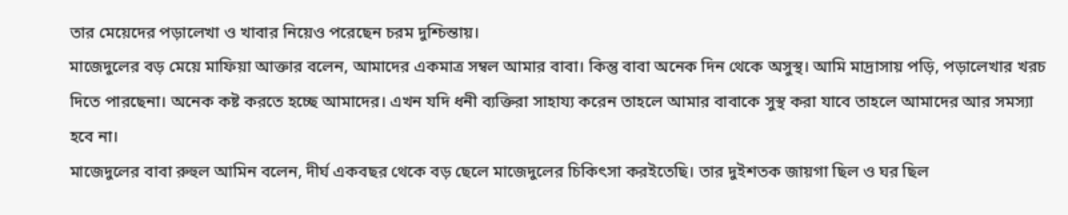তার মেয়েদের পড়ালেখা ও খাবার নিয়েও পরেছেন চরম দুশ্চিন্তায়।
মাজেদুলের বড় মেয়ে মাফিয়া আক্তার বলেন, আমাদের একমাত্র সম্বল আমার বাবা। কিন্তু বাবা অনেক দিন থেকে অসুস্থ। আমি মাদ্রাসায় পড়ি, পড়ালেখার খরচ দিতে পারছেনা। অনেক কষ্ট করতে হচ্ছে আমাদের। এখন যদি ধনী ব্যক্তিরা সাহায্য করেন তাহলে আমার বাবাকে সুস্থ করা যাবে তাহলে আমাদের আর সমস্যা হবে না।
মাজেদুলের বাবা রুহুল আমিন বলেন, দীর্ঘ একবছর থেকে বড় ছেলে মাজেদুলের চিকিৎসা করইতেছি। তার দুইশতক জায়গা ছিল ও ঘর ছিল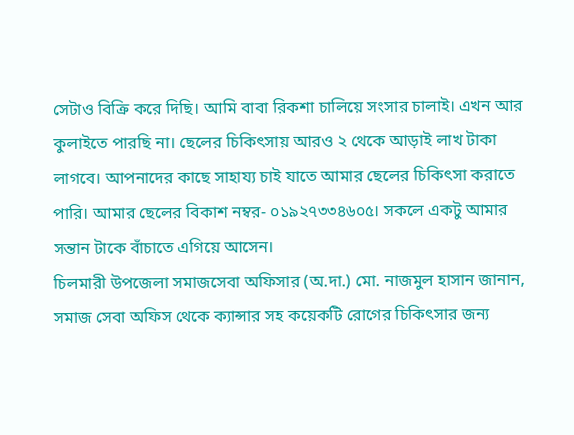সেটাও বিক্রি করে দিছি। আমি বাবা রিকশা চালিয়ে সংসার চালাই। এখন আর কুলাইতে পারছি না। ছেলের চিকিৎসায় আরও ২ থেকে আড়াই লাখ টাকা লাগবে। আপনাদের কাছে সাহায্য চাই যাতে আমার ছেলের চিকিৎসা করাতে পারি। আমার ছেলের বিকাশ নম্বর- ০১৯২৭৩৩৪৬০৫। সকলে একটু আমার সন্তান টাকে বাঁচাতে এগিয়ে আসেন।
চিলমারী উপজেলা সমাজসেবা অফিসার (অ.দা.) মো. নাজমুল হাসান জানান, সমাজ সেবা অফিস থেকে ক্যান্সার সহ কয়েকটি রোগের চিকিৎসার জন্য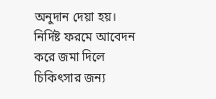অনুদান দেয়া হয়। নির্দিষ্ট ফরমে আবেদন করে জমা দিলে চিকিৎসার জন্য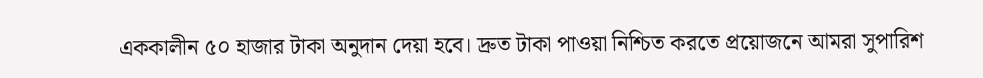এককালীন ৫০ হাজার টাকা অনুদান দেয়া হবে। দ্রুত টাকা পাওয়া নিশ্চিত করতে প্রয়োজনে আমরা সুপারিশ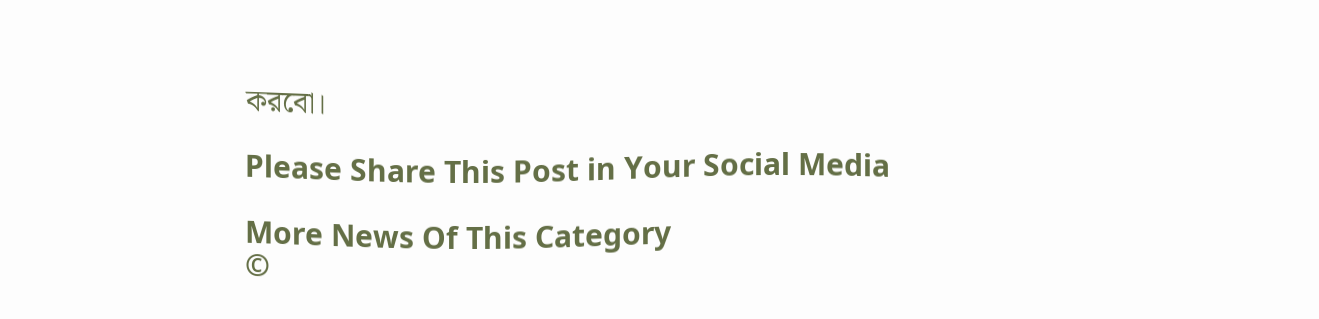করবো।

Please Share This Post in Your Social Media

More News Of This Category
©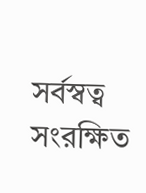সর্বস্বত্ব সংরক্ষিত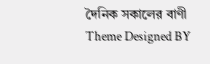দৈনিক সকালের বাণী
Theme Designed BY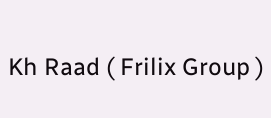Kh Raad ( Frilix Group )